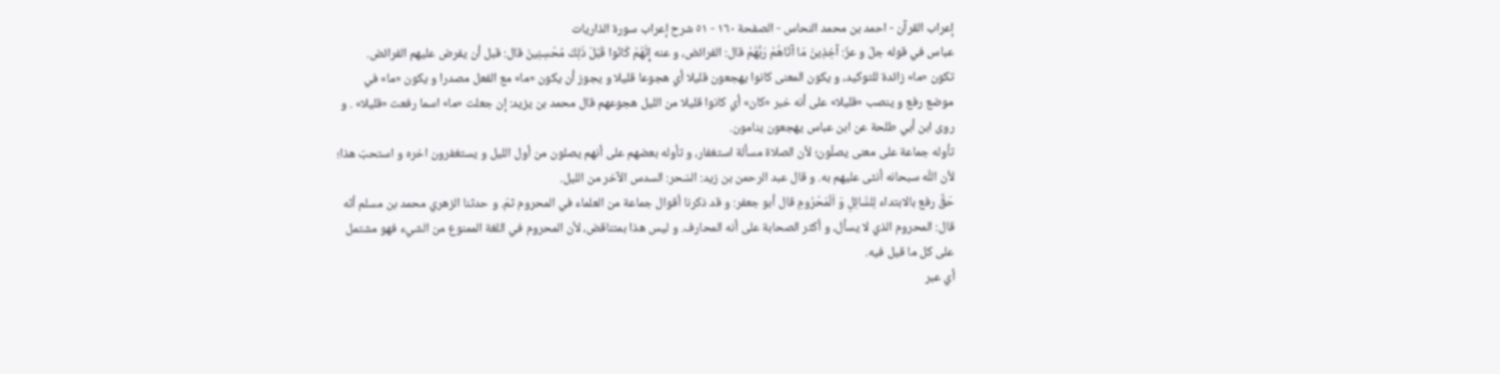إعراب القرآن - احمد بن محمد النحاس - الصفحة ١٦٠ - ٥١ شرح إعراب سورة الذاريات
عباس في قوله جلّ و عزّ: آخِذِينَ مَا آتَاهُمْ رَبُّهُمْ قال: الفرائض، و عنه إِنَّهُمْ كَانُوا قَبْلَ ذَلِكَ مُحْسِنِينَ قال: قبل أن يفرض عليهم الفرائض.
تكون «ما» زائدة للتوكيد، و يكون المعنى كانوا يهجعون قليلا أي هجوعا قليلا و يجوز أن يكون «ما» مع الفعل مصدرا و يكون «ما» في موضع رفع و ينصب «قليلا» على أنه خبر «كان» أي كانوا قليلا من الليل هجوعهم قال محمد بن يزيد: إن جعلت «ما» اسما رفعت «قليلا» . و روى ابن أبي طلحة عن ابن عباس يهجعون ينامون.
تأوله جماعة على معنى يصلّون؛ لأن الصلاة مسألة استغفار، و تأوله بعضهم على أنهم يصلون من أول الليل و يستغفرون اخره و استحبّ هذا؛ لأن اللّه سبحانه أنثى عليهم به. و قال عبد الرحمن بن زيد: السّحر: السدس الآخر من الليل.
حَقٌّ رفع بالابتداء لِلسَّائِلِ وَ اَلْمَحْرُومِ قال أبو جعفر: و قد ذكرنا أقوال جماعة من العلماء في المحروم ثمّ. و حدثنا الزهري محمد بن مسلم أنّه قال: المحروم الذي لا يسأل، و أكثر الصحابة على أنه المحارف. و ليس هذا بمتناقض، لأن المحروم في اللغة الممنوع من الشيء فهو مشتمل على كل ما قيل فيه.
أي عبر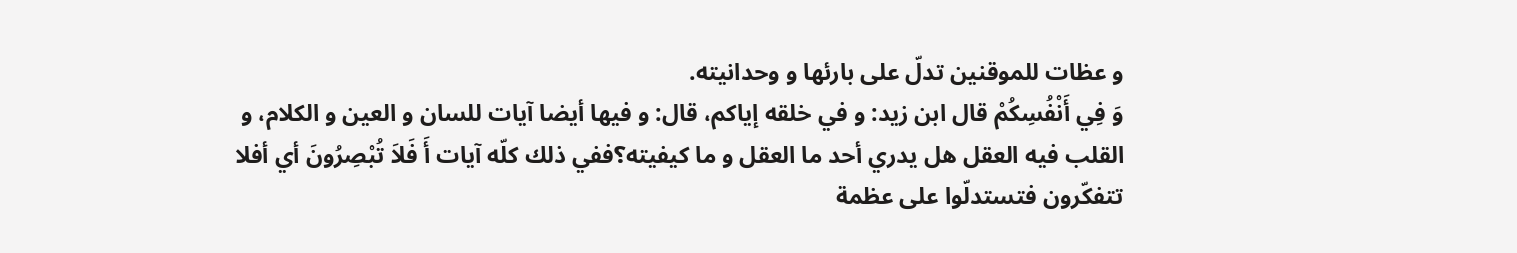و عظات للموقنين تدلّ على بارئها و وحدانيته.
وَ فِي أَنْفُسِكُمْ قال ابن زيد: و في خلقه إياكم، قال: و فيها أيضا آيات للسان و العين و الكلام، و القلب فيه العقل هل يدري أحد ما العقل و ما كيفيته؟ففي ذلك كلّه آيات أَ فَلاَ تُبْصِرُونَ أي أفلا تتفكّرون فتستدلّوا على عظمة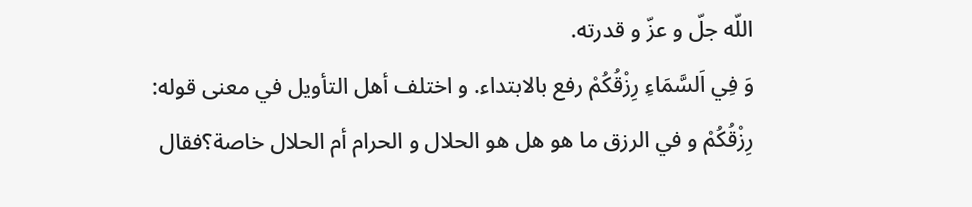اللّه جلّ و عزّ و قدرته.
وَ فِي اَلسَّمَاءِ رِزْقُكُمْ رفع بالابتداء. و اختلف أهل التأويل في معنى قوله: رِزْقُكُمْ و في الرزق ما هو هل هو الحلال و الحرام أم الحلال خاصة؟فقال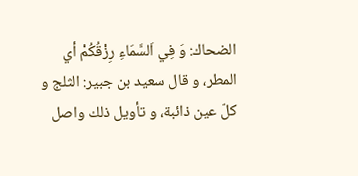الضحاك: وَ فِي اَلسَّمَاءِ رِزْقُكُمْ أي المطر، و قال سعيد بن جبير: الثلج و كلّ عين ذائبة، و تأويل ذلك واصل